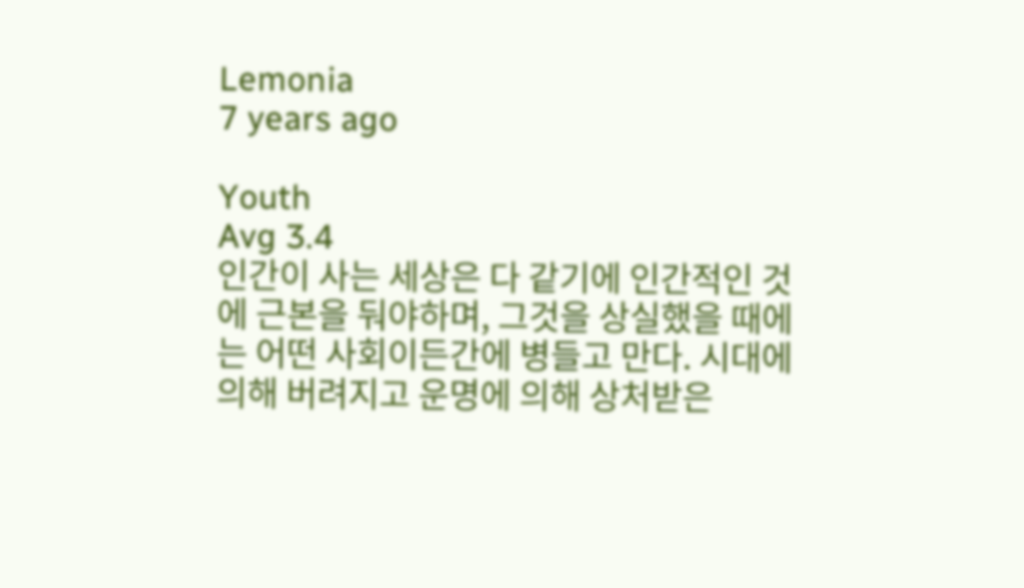Lemonia
7 years ago

Youth
Avg 3.4
인간이 사는 세상은 다 같기에 인간적인 것에 근본을 둬야하며, 그것을 상실했을 때에는 어떤 사회이든간에 병들고 만다. 시대에 의해 버려지고 운명에 의해 상처받은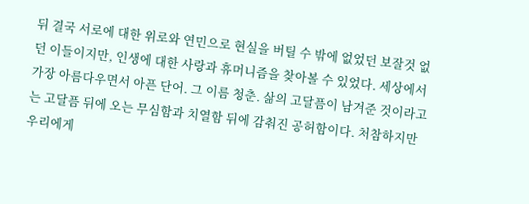뒤 결국 서로에 대한 위로와 연민으로 현실을 버틸 수 밖에 없었던 보잘것 없던 이들이지만, 인생에 대한 사랑과 휴머니즘을 찾아볼 수 있었다. 세상에서 가장 아름다우면서 아픈 단어. 그 이름 청춘. 삶의 고달픔이 남겨준 것이라고는 고달픔 뒤에 오는 무심함과 치열함 뒤에 감춰진 공허함이다. 처참하지만 우리에게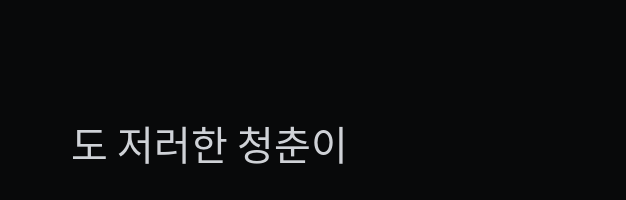도 저러한 청춘이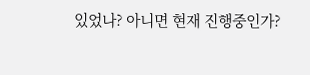있었나? 아니면 현재 진행중인가?